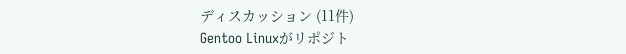ディスカッション (11件)
Gentoo Linuxがリポジト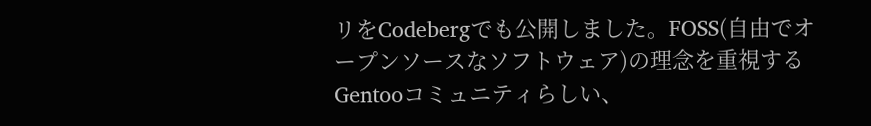リをCodebergでも公開しました。FOSS(自由でオープンソースなソフトウェア)の理念を重視するGentooコミュニティらしい、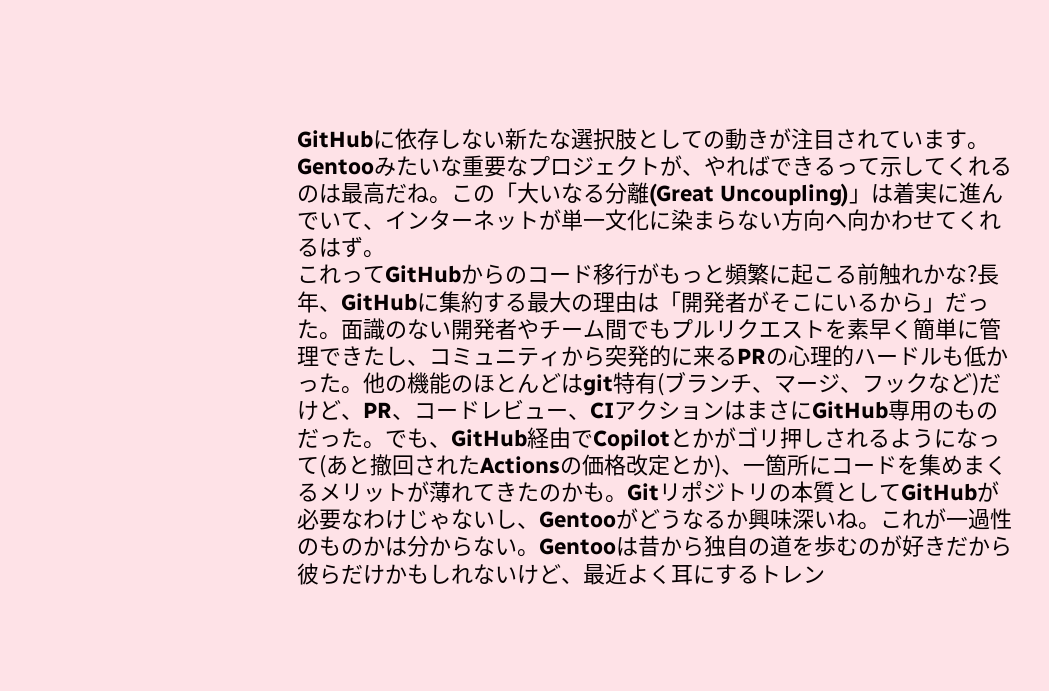GitHubに依存しない新たな選択肢としての動きが注目されています。
Gentooみたいな重要なプロジェクトが、やればできるって示してくれるのは最高だね。この「大いなる分離(Great Uncoupling)」は着実に進んでいて、インターネットが単一文化に染まらない方向へ向かわせてくれるはず。
これってGitHubからのコード移行がもっと頻繁に起こる前触れかな?長年、GitHubに集約する最大の理由は「開発者がそこにいるから」だった。面識のない開発者やチーム間でもプルリクエストを素早く簡単に管理できたし、コミュニティから突発的に来るPRの心理的ハードルも低かった。他の機能のほとんどはgit特有(ブランチ、マージ、フックなど)だけど、PR、コードレビュー、CIアクションはまさにGitHub専用のものだった。でも、GitHub経由でCopilotとかがゴリ押しされるようになって(あと撤回されたActionsの価格改定とか)、一箇所にコードを集めまくるメリットが薄れてきたのかも。Gitリポジトリの本質としてGitHubが必要なわけじゃないし、Gentooがどうなるか興味深いね。これが一過性のものかは分からない。Gentooは昔から独自の道を歩むのが好きだから彼らだけかもしれないけど、最近よく耳にするトレン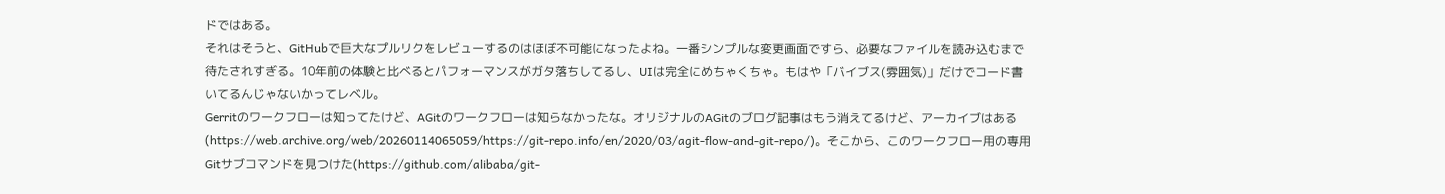ドではある。
それはそうと、GitHubで巨大なプルリクをレビューするのはほぼ不可能になったよね。一番シンプルな変更画面ですら、必要なファイルを読み込むまで待たされすぎる。10年前の体験と比べるとパフォーマンスがガタ落ちしてるし、UIは完全にめちゃくちゃ。もはや「バイブス(雰囲気)」だけでコード書いてるんじゃないかってレベル。
Gerritのワークフローは知ってたけど、AGitのワークフローは知らなかったな。オリジナルのAGitのブログ記事はもう消えてるけど、アーカイブはある(https://web.archive.org/web/20260114065059/https://git-repo.info/en/2020/03/agit-flow-and-git-repo/)。そこから、このワークフロー用の専用Gitサブコマンドを見つけた(https://github.com/alibaba/git-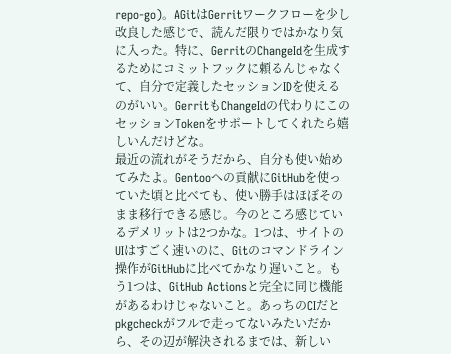repo-go)。AGitはGerritワークフローを少し改良した感じで、読んだ限りではかなり気に入った。特に、GerritのChangeIdを生成するためにコミットフックに頼るんじゃなくて、自分で定義したセッションIDを使えるのがいい。GerritもChangeIdの代わりにこのセッションTokenをサポートしてくれたら嬉しいんだけどな。
最近の流れがそうだから、自分も使い始めてみたよ。Gentooへの貢献にGitHubを使っていた頃と比べても、使い勝手はほぼそのまま移行できる感じ。今のところ感じているデメリットは2つかな。1つは、サイトのUIはすごく速いのに、Gitのコマンドライン操作がGitHubに比べてかなり遅いこと。もう1つは、GitHub Actionsと完全に同じ機能があるわけじゃないこと。あっちのCIだとpkgcheckがフルで走ってないみたいだから、その辺が解決されるまでは、新しい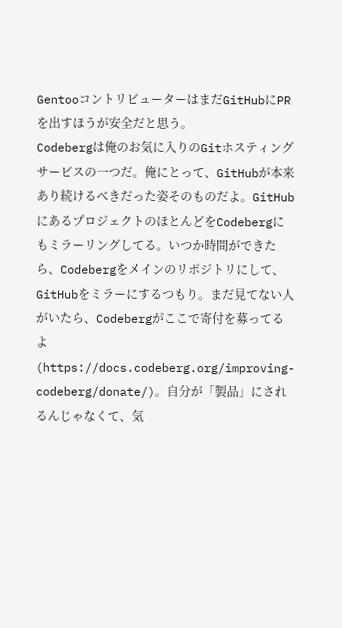GentooコントリビューターはまだGitHubにPRを出すほうが安全だと思う。
Codebergは俺のお気に入りのGitホスティングサービスの一つだ。俺にとって、GitHubが本来あり続けるべきだった姿そのものだよ。GitHubにあるプロジェクトのほとんどをCodebergにもミラーリングしてる。いつか時間ができたら、Codebergをメインのリポジトリにして、GitHubをミラーにするつもり。まだ見てない人がいたら、Codebergがここで寄付を募ってるよ(https://docs.codeberg.org/improving-codeberg/donate/)。自分が「製品」にされるんじゃなくて、気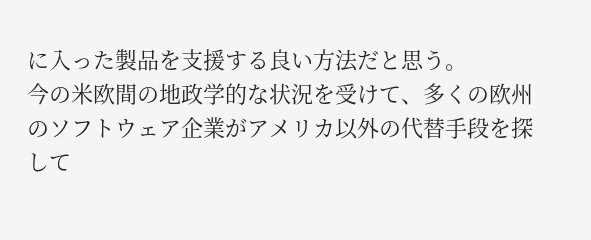に入った製品を支援する良い方法だと思う。
今の米欧間の地政学的な状況を受けて、多くの欧州のソフトウェア企業がアメリカ以外の代替手段を探して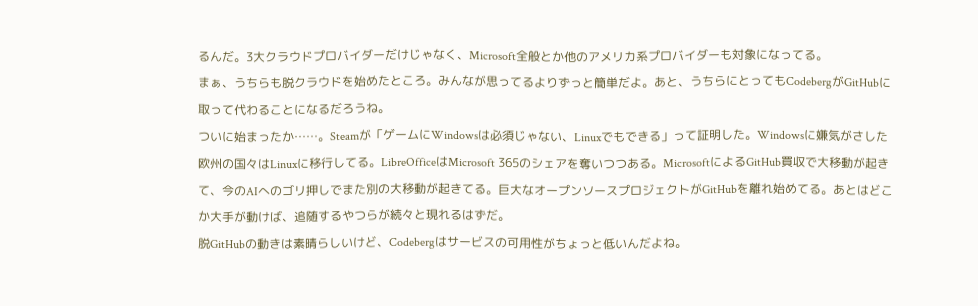るんだ。3大クラウドプロバイダーだけじゃなく、Microsoft全般とか他のアメリカ系プロバイダーも対象になってる。
まぁ、うちらも脱クラウドを始めたところ。みんなが思ってるよりずっと簡単だよ。あと、うちらにとってもCodebergがGitHubに取って代わることになるだろうね。
ついに始まったか……。Steamが「ゲームにWindowsは必須じゃない、Linuxでもできる」って証明した。Windowsに嫌気がさした欧州の国々はLinuxに移行してる。LibreOfficeはMicrosoft 365のシェアを奪いつつある。MicrosoftによるGitHub買収で大移動が起きて、今のAIへのゴリ押しでまた別の大移動が起きてる。巨大なオープンソースプロジェクトがGitHubを離れ始めてる。あとはどこか大手が動けば、追随するやつらが続々と現れるはずだ。
脱GitHubの動きは素晴らしいけど、Codebergはサービスの可用性がちょっと低いんだよね。